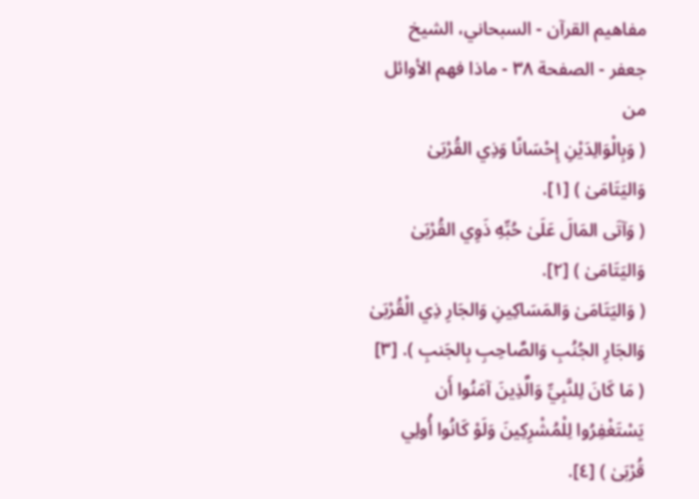مفاهيم القرآن - السبحاني، الشيخ جعفر - الصفحة ٣٨ - ماذا فهم الأوائل من
( وَبِالْوَالِدَيْنِ إِحْسَانًا وَذِي القُرْبَىٰ وَاليَتَامَىٰ ) [١].
( وَآتَى المَالَ عَلَىٰ حُبِّهِ ذَوِي القُرْبَىٰ وَاليَتَامَىٰ ) [٢].
( وَاليَتَامَىٰ وَالمَسَاكِينِ وَالجَارِ ذِي الْقُرْبَىٰ وَالجَارِ الجُنُبِ وَالصَّاحِبِ بِالجَنبِ ). [٣]
( مَا كَانَ لِلنَّبِيِّ وَالَّذِينَ آمَنُوا أَن يَسْتَغْفِرُوا لِلْمُشْرِكِينَ وَلَوْ كَانُوا أُولِي قُرْبَىٰ ) [٤].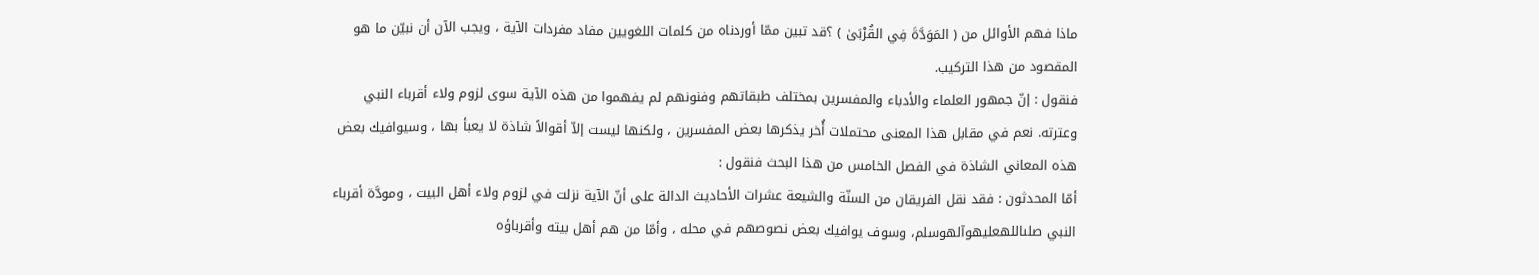ماذا فهم الأوائل من ( المَوَدَّةَ فِي القُرْبَىٰ ) ؟قد تبين ممّا أوردناه من كلمات اللغويين مفاد مفردات الآية ، ويجب الآن أن نبيّن ما هو المقصود من هذا التركيب.
فنقول : إنّ جمهور العلماء والأدباء والمفسرين بمختلف طبقاتهم وفنونهم لم يفهموا من هذه الآية سوى لزوم ولاء أقرباء النبي وعترته. نعم في مقابل هذا المعنى محتملات أُخر يذكرها بعض المفسرين ، ولكنها ليست إلاّ أقوالاً شاذة لا يعبأ بها ، وسيوافيك بعض هذه المعاني الشاذة في الفصل الخامس من هذا البحث فنقول :
أمّا المحدثون : فقد نقل الفريقان من السنّة والشيعة عشرات الأحاديث الدالة على أنّ الآية نزلت في لزوم ولاء أهل البيت ، ومودَّة أقرباء النبي صلىاللهعليهوآلهوسلم، وسوف يوافيك بعض نصوصهم في محله ، وأمّا من هم أهل بيته وأقرباؤه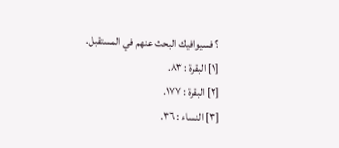؟ فسيوافيك البحث عنهم في المستقبل.
[١] البقرة : ٨٣.
[٢] البقرة : ١٧٧.
[٣] النساء : ٣٦.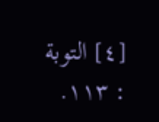[٤] التوبة : ١١٣.